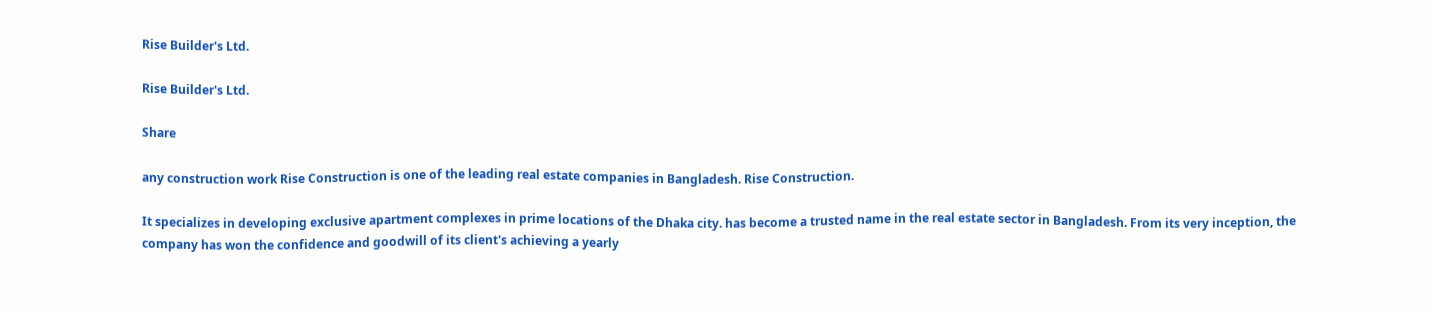Rise Builder's Ltd.

Rise Builder's Ltd.

Share

any construction work Rise Construction is one of the leading real estate companies in Bangladesh. Rise Construction.

It specializes in developing exclusive apartment complexes in prime locations of the Dhaka city. has become a trusted name in the real estate sector in Bangladesh. From its very inception, the company has won the confidence and goodwill of its client's achieving a yearly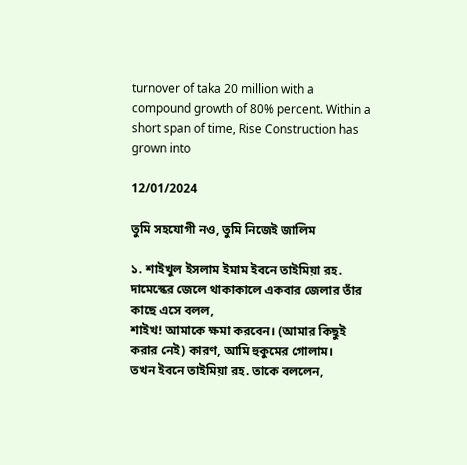turnover of taka 20 million with a compound growth of 80% percent. Within a short span of time, Rise Construction has grown into

12/01/2024

তুমি সহযোগী নও, তুমি নিজেই জালিম

১. শাইখুল ইসলাম ইমাম ইবনে তাইমিয়া রহ. দামেস্কের জেলে থাকাকালে একবার জেলার তাঁর কাছে এসে বলল,
শাইখ! আমাকে ক্ষমা করবেন। (আমার কিছুই করার নেই) কারণ, আমি হুকুমের গোলাম।
তখন ইবনে তাইমিয়া রহ. তাকে বললেন,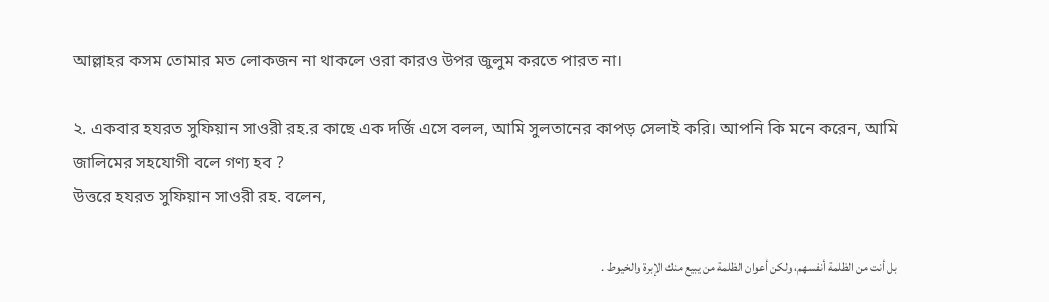আল্লাহর কসম তোমার মত লোকজন না থাকলে ওরা কারও উপর জুলুম করতে পারত না।

২. একবার হযরত সুফিয়ান সাওরী রহ.র কাছে এক দর্জি এসে বলল, আমি সুলতানের কাপড় সেলাই করি। আপনি কি মনে করেন, আমি জালিমের সহযোগী বলে গণ্য হব ?
উত্তরে হযরত সুফিয়ান সাওরী রহ. বলেন,

بل أنت من الظلمة أنفسهم، ولكن أعوان الظلمة من يبيع منك الإبرة والخيوط .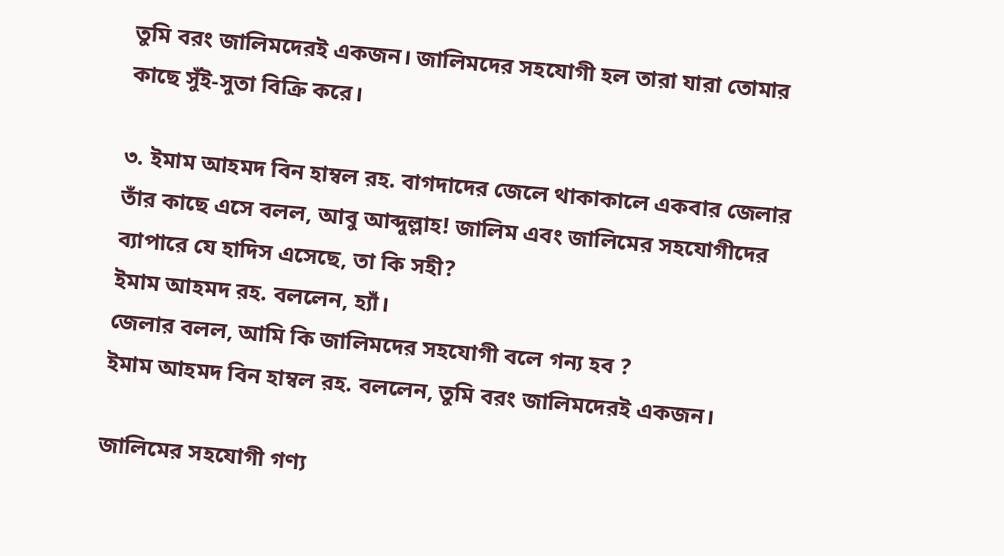তুমি বরং জালিমদেরই একজন। জালিমদের সহযোগী হল তারা যারা তোমার কাছে সুঁই-সুতা বিক্রি করে।

৩. ইমাম আহমদ বিন হাম্বল রহ. বাগদাদের জেলে থাকাকালে একবার জেলার তাঁর কাছে এসে বলল, আবু আব্দুল্লাহ! জালিম এবং জালিমের সহযোগীদের ব্যাপারে যে হাদিস এসেছে, তা কি সহী?
ইমাম আহমদ রহ. বললেন, হ্যাঁ।
জেলার বলল, আমি কি জালিমদের সহযোগী বলে গন্য হব ?
ইমাম আহমদ বিন হাম্বল রহ. বললেন, তুমি বরং জালিমদেরই একজন।

জালিমের সহযোগী গণ্য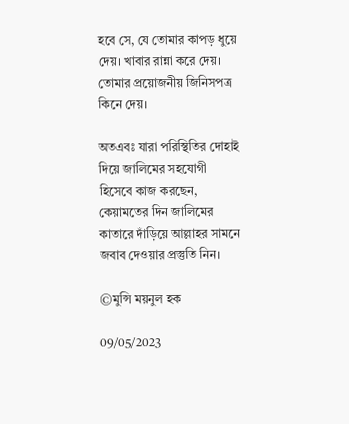হবে সে, যে তোমার কাপড় ধুয়ে দেয়। খাবার রান্না করে দেয়। তোমার প্রয়োজনীয় জিনিসপত্র কিনে দেয়।

অতএবঃ যারা পরিস্থিতির দোহাই দিয়ে জালিমের সহযোগী হিসেবে কাজ করছেন, কেয়ামতের দিন জালিমের কাতারে দাঁড়িয়ে আল্লাহর সামনে জবাব দেওয়ার প্রস্তুতি নিন।

©মুন্সি ময়নুল হক

09/05/2023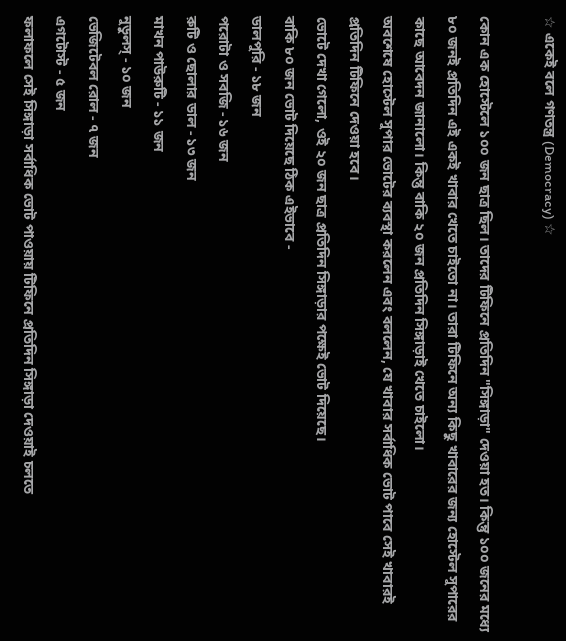☆ একেই বলে গণতন্ত্র (Democracy) ☆

কোন এক হোস্টেলে ১০০ জন ছাত্র ছিল। তাদের টিফিনে প্রতিদিন "সিঙ্গাড়া" দেওয়া হত। কিন্তু ১০০ জনের মধ্যে ৮০ জনই প্রতিদিন এই একই খাবার খেতে চাইতো না। তারা টিফিনে অন্য কিছু খাবারের জন্য হোস্টেল সুপারের কাছে আবেদন জানালো। কিন্তু বাকি ২০ জন প্রতিদিন সিঙ্গাড়াই খেতে চাইলো।
অবশেষে হোস্টেল সুপার ভোটের ব্যবস্থা করলেন এবং বললেন, যে খাবার সর্বাধিক ভোট পাবে সেই খাবারই প্রতিদিন টিফিনে দেওয়া হবে।
ভোটে দেখা গেলো, ওই ২০ জন ছাত্র প্রতিদিন সিঙ্গাড়ার পক্ষেই ভোট দিয়েছে।
বাকি ৮০ জন ভোট দিয়েছে ঠিক এইভাবে -
ডালপুরি - ১৮ জন
পরোটা ও সবজি - ১৬ জন
রুটি ও ছোলার ডাল - ১৩ জন
মাখন পাউরুটি - ১১ জন
নুডুলস্ - ১০ জন
ভেজিটেবল রোল - ৭ জন
এগটোস্ট - ৫ জন
ফলাফলে সেই সিঙ্গাড়া সর্বাধিক ভোট পাওয়ায় টিফিনে প্রতিদিন সিঙ্গাড়া দেওয়াই চলতে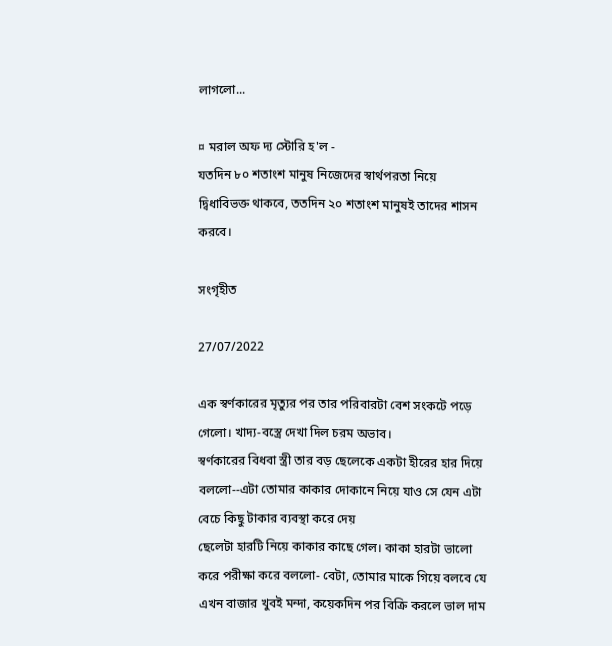লাগলো...

¤ মরাল অফ দ‍্য স্টোরি হ'ল -
যতদিন ৮০ শতাংশ মানুষ নিজেদের স্বার্থপরতা নিয়ে দ্বিধাবিভক্ত থাকবে, ততদিন ২০ শতাংশ মানুষই তাদের শাসন করবে।

সংগৃহীত

27/07/2022

এক স্বর্ণকারের মৃত্যুর পর তার পরিবারটা বেশ সংকটে পড়ে গেলো। খাদ্য-বস্ত্রে দেখা দিল চরম অভাব।
স্বর্ণকারের বিধবা স্ত্রী তার বড় ছেলেকে একটা হীরের হার দিয়ে বললো--এটা তোমার কাকার দোকানে নিয়ে যাও সে যেন এটা বেচে কিছু টাকার ব্যবস্থা করে দেয়
ছেলেটা হারটি নিয়ে কাকার কাছে গেল। কাকা হারটা ভালো করে পরীক্ষা করে বললো- বেটা, তোমার মাকে গিয়ে বলবে যে এখন বাজার খুবই মন্দা, কয়েকদিন পর বিক্রি করলে ভাল দাম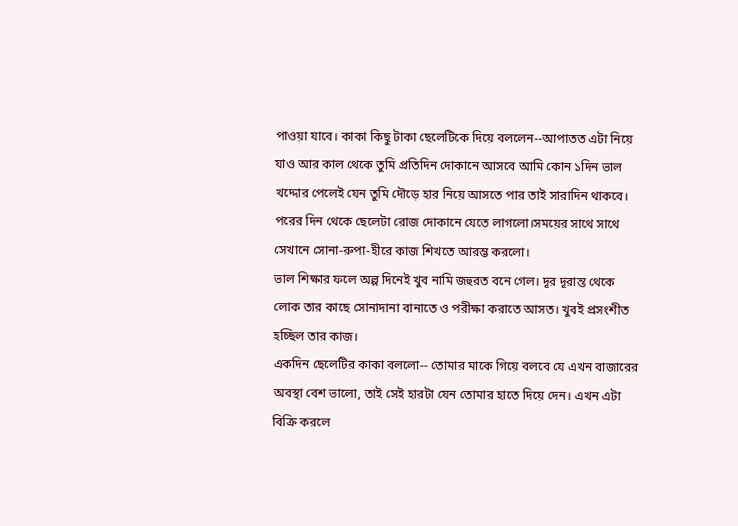পাওয়া যাবে। কাকা কিছু টাকা ছেলেটিকে দিয়ে বললেন--আপাতত এটা নিয়ে যাও আর কাল থেকে তুমি প্রতিদিন দোকানে আসবে আমি কোন ১দিন ভাল খদ্দোর পেলেই যেন তুমি দৌড়ে হার নিয়ে আসতে পার তাই সারাদিন থাকবে।
পরের দিন থেকে ছেলেটা রোজ দোকানে যেতে লাগলো।সময়ের সাথে সাথে সেখানে সোনা-রুপা-হীরে কাজ শিখতে আরম্ভ করলো।
ভাল শিক্ষার ফলে অল্প দিনেই খুব নামি জহুরত বনে গেল। দূর দূরান্ত থেকে লোক তার কাছে সোনাদানা বানাতে ও পরীক্ষা করাতে আসত। খুবই প্রসংশীত হচ্ছিল তার কাজ।
একদিন ছেলেটির কাকা বললো-- তোমার মাকে গিয়ে বলবে যে এখন বাজারের অবস্থা বেশ ভালো, তাই সেই হারটা যেন তোমার হাতে দিয়ে দেন। এখন এটা বিক্রি করলে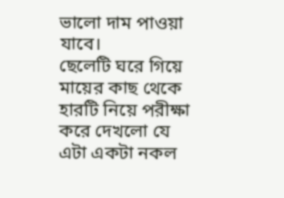ভালো দাম পাওয়া যাবে।
ছেলেটি ঘরে গিয়ে মায়ের কাছ থেকে হারটি নিয়ে পরীক্ষা করে দেখলো যে এটা একটা নকল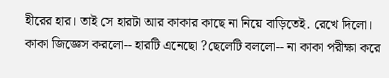হীরের হার। তাই সে হারটা আর কাকার কাছে না নিয়ে বাড়িতেই. রেখে দিলো।
কাকা জিজ্ঞেস করলো-- হারটি এনেছো ?ছেলেটি বললো-- না কাকা পরীক্ষা করে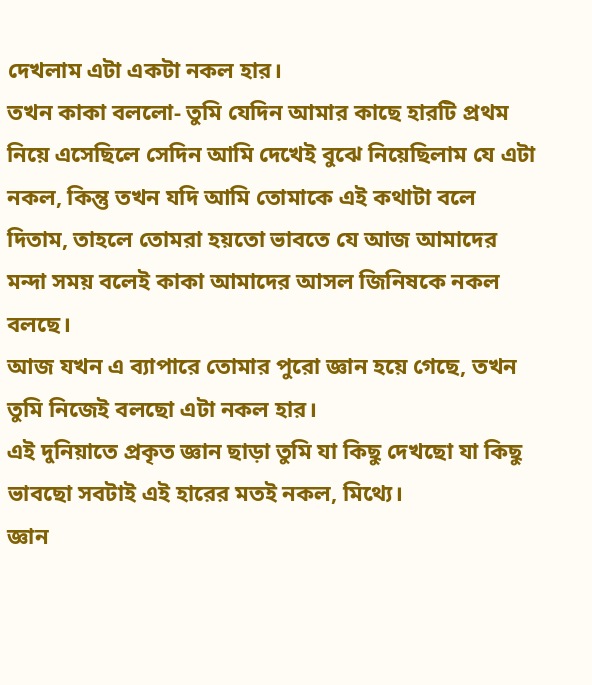দেখলাম এটা একটা নকল হার।
তখন কাকা বললো- তুমি যেদিন আমার কাছে হারটি প্রথম নিয়ে এসেছিলে সেদিন আমি দেখেই বুঝে নিয়েছিলাম যে এটা নকল, কিন্তু তখন যদি আমি তোমাকে এই কথাটা বলে দিতাম, তাহলে তোমরা হয়তো ভাবতে যে আজ আমাদের মন্দা সময় বলেই কাকা আমাদের আসল জিনিষকে নকল বলছে।
আজ যখন এ ব্যাপারে তোমার পুরো জ্ঞান হয়ে গেছে, তখন তুমি নিজেই বলছো এটা নকল হার।
এই দুনিয়াতে প্রকৃত জ্ঞান ছাড়া তুমি যা কিছু দেখছো যা কিছু ভাবছো সবটাই এই হারের মতই নকল, মিথ্যে।
জ্ঞান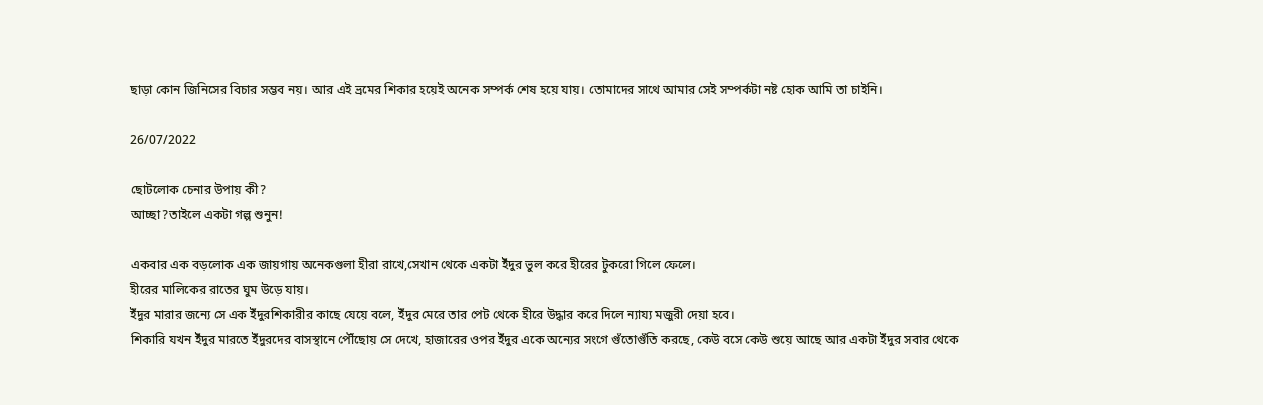ছাড়া কোন জিনিসের বিচার সম্ভব নয়। আর এই ভ্রমের শিকার হয়েই অনেক সম্পর্ক শেষ হয়ে যায়। তোমাদের সাথে আমার সেই সম্পর্কটা নষ্ট হোক আমি তা চাইনি।

26/07/2022

ছোটলোক চেনার উপায় কী?
আচ্ছা?তাইলে একটা গল্প শুনুন!

একবার এক বড়লোক এক জায়গায় অনেকগুলা হীরা রাখে,সেখান থেকে একটা ইঁদুর ভুল করে হীরের টুকরো গিলে ফেলে।
হীরের মালিকের রাতের ঘুম উড়ে যায়।
ইঁদুর মারার জন্যে সে এক ইঁদুরশিকারীর কাছে যেয়ে বলে, ইঁদুর মেরে তার পেট থেকে হীরে উদ্ধার করে দিলে ন্যায্য মজুরী দেয়া হবে।
শিকারি যখন ইঁদুর মারতে ইঁদুরদের বাসস্থানে পৌঁছোয় সে দেখে, হাজারের ওপর ইঁদুর একে অন্যের সংগে গুঁতোগুঁতি করছে, কেউ বসে কেউ শুয়ে আছে আর একটা ইঁদুর সবার থেকে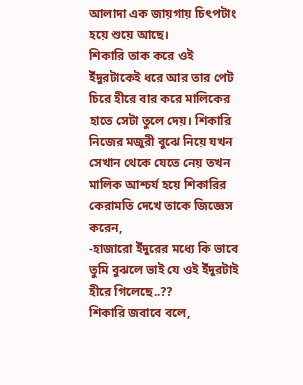আলাদা এক জায়গায় চিৎপটাং হয়ে শুয়ে আছে।
শিকারি তাক করে ওই ইঁদুরটাকেই ধরে আর তার পেট চিরে হীরে বার করে মালিকের হাতে সেটা তুলে দেয়। শিকারি নিজের মজুরী বুঝে নিয়ে যখন সেখান থেকে যেতে নেয় তখন মালিক আশ্চর্য হয়ে শিকারির কেরামতি দেখে তাকে জিজ্ঞেস করেন,
-হাজারো ইঁদুরের মধ্যে কি ভাবে তুমি বুঝলে ভাই যে ওই ইঁদুরটাই হীরে গিলেছে..??
শিকারি জবাবে বলে,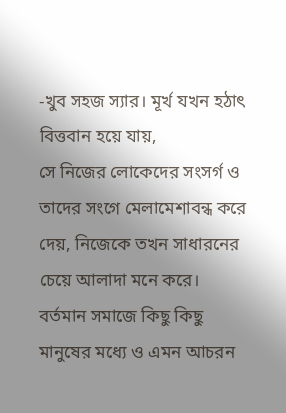-খুব সহজ স্যার। মূর্খ যখন হঠাৎ বিত্তবান হয়ে যায়,
সে নিজের লোকেদের সংসর্গ ও তাদের সংগে মেলামেশাবন্ধ করে দেয়, নিজেকে তখন সাধারনের চেয়ে আলাদা মনে করে।
বর্তমান সমাজে কিছু কিছু মানুষের মধ্যে ও এমন আচরন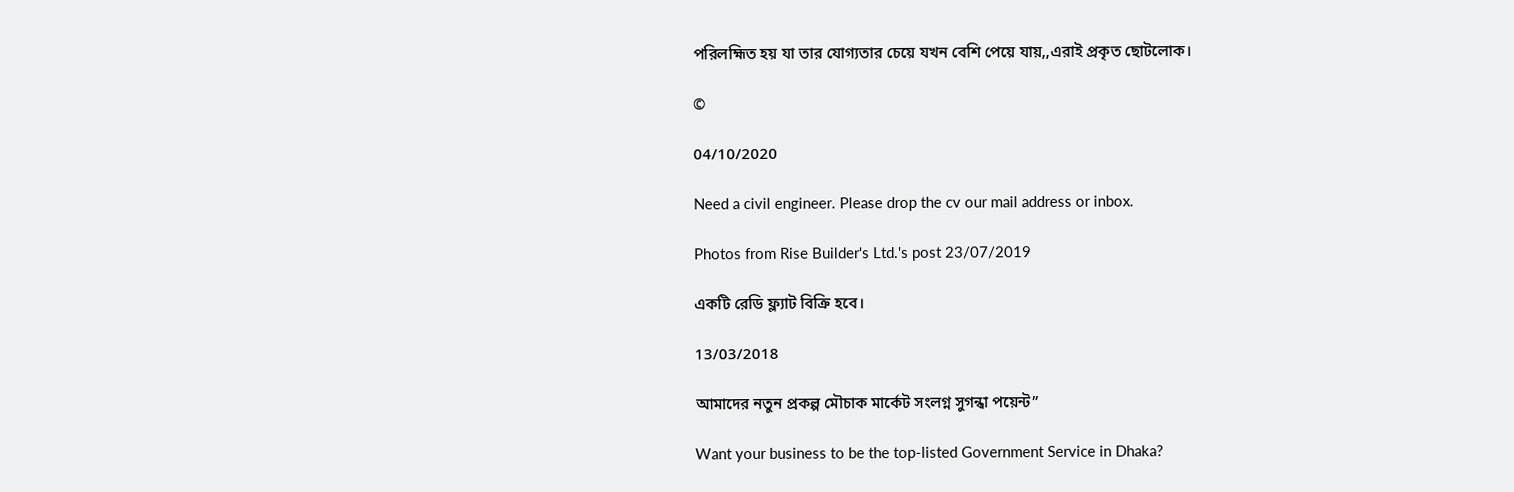পরিলহ্মিত হয় যা তার যোগ্যতার চেয়ে যখন বেশি পেয়ে যায়,,এরাই প্রকৃত ছোটলোক।

©

04/10/2020

Need a civil engineer. Please drop the cv our mail address or inbox.

Photos from Rise Builder's Ltd.'s post 23/07/2019

একটি রেডি ফ্ল্যাট বিক্রি হবে।

13/03/2018

আমাদের নতুন প্রকল্প মৌচাক মার্কেট সংলগ্ন সুগন্ধা পয়েন্ট”

Want your business to be the top-listed Government Service in Dhaka?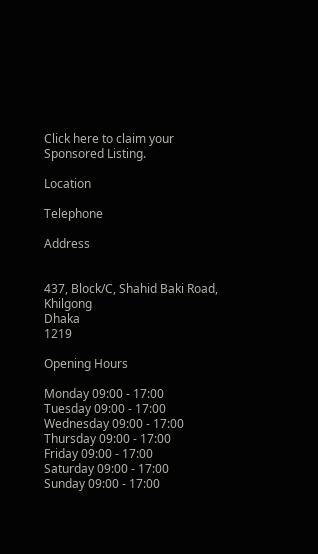Click here to claim your Sponsored Listing.

Location

Telephone

Address


437, Block/C, Shahid Baki Road, Khilgong
Dhaka
1219

Opening Hours

Monday 09:00 - 17:00
Tuesday 09:00 - 17:00
Wednesday 09:00 - 17:00
Thursday 09:00 - 17:00
Friday 09:00 - 17:00
Saturday 09:00 - 17:00
Sunday 09:00 - 17:00